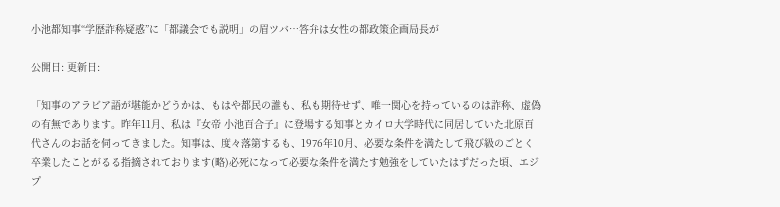小池都知事“学歴詐称疑惑”に「都議会でも説明」の眉ツバ…答弁は女性の都政策企画局長が

公開日: 更新日:

「知事のアラビア語が堪能かどうかは、もはや都民の誰も、私も期待せず、唯一関心を持っているのは詐称、虚偽の有無であります。昨年11月、私は『女帝 小池百合子』に登場する知事とカイロ大学時代に同居していた北原百代さんのお話を伺ってきました。知事は、度々落第するも、1976年10月、必要な条件を満たして飛び級のごとく卒業したことがるる指摘されております(略)必死になって必要な条件を満たす勉強をしていたはずだった頃、エジプ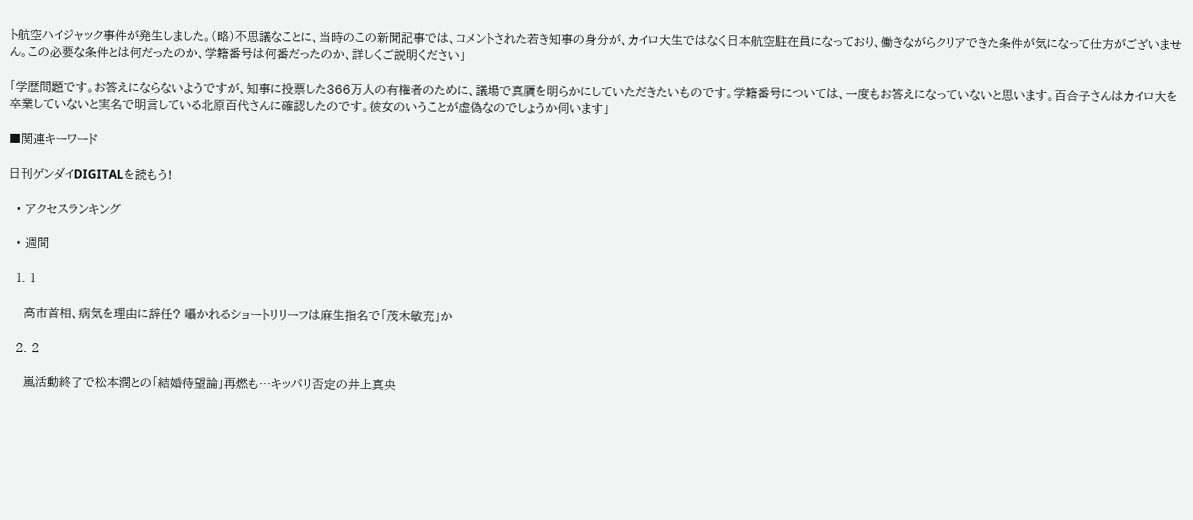ト航空ハイジャック事件が発生しました。(略)不思議なことに、当時のこの新聞記事では、コメントされた若き知事の身分が、カイロ大生ではなく日本航空駐在員になっており、働きながらクリアできた条件が気になって仕方がございません。この必要な条件とは何だったのか、学籍番号は何番だったのか、詳しくご説明ください」

「学歴問題です。お答えにならないようですが、知事に投票した366万人の有権者のために、議場で真贋を明らかにしていただきたいものです。学籍番号については、一度もお答えになっていないと思います。百合子さんはカイロ大を卒業していないと実名で明言している北原百代さんに確認したのです。彼女のいうことが虚偽なのでしょうか伺います」

■関連キーワード

日刊ゲンダイDIGITALを読もう!

  • アクセスランキング

  • 週間

  1. 1

    高市首相、病気を理由に辞任? 囁かれるショートリリーフは麻生指名で「茂木敏充」か

  2. 2

    嵐活動終了で松本潤との「結婚待望論」再燃も…キッパリ否定の井上真央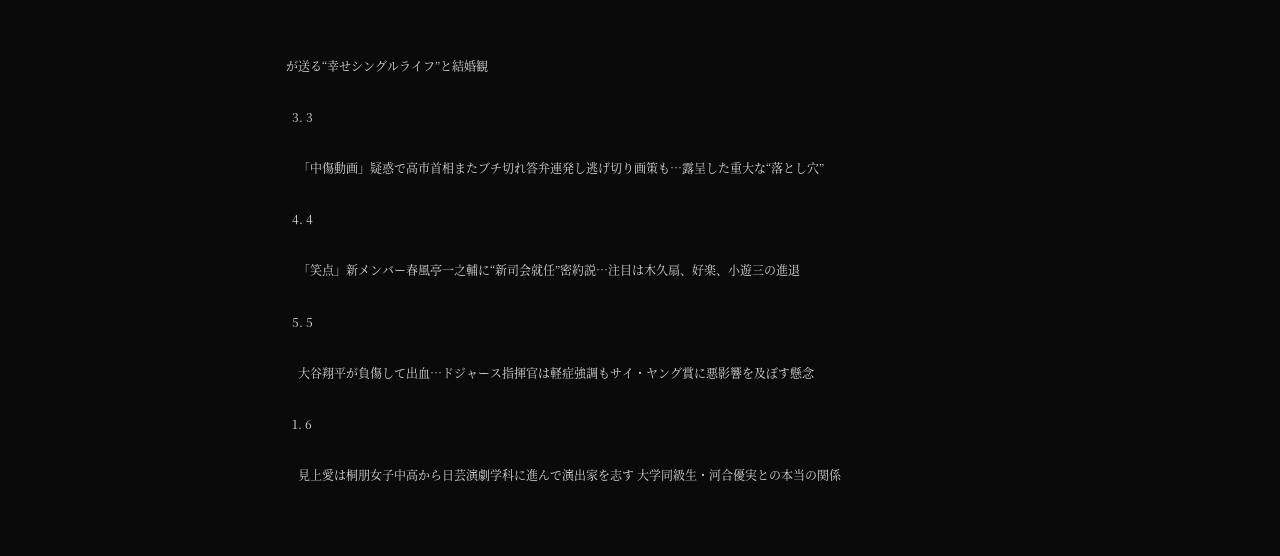が送る“幸せシングルライフ”と結婚観

  3. 3

    「中傷動画」疑惑で高市首相またブチ切れ答弁連発し逃げ切り画策も…露呈した重大な“落とし穴”

  4. 4

    「笑点」新メンバー春風亭一之輔に“新司会就任”密約説…注目は木久扇、好楽、小遊三の進退

  5. 5

    大谷翔平が負傷して出血…ドジャース指揮官は軽症強調もサイ・ヤング賞に悪影響を及ぼす懸念

  1. 6

    見上愛は桐朋女子中高から日芸演劇学科に進んで演出家を志す 大学同級生・河合優実との本当の関係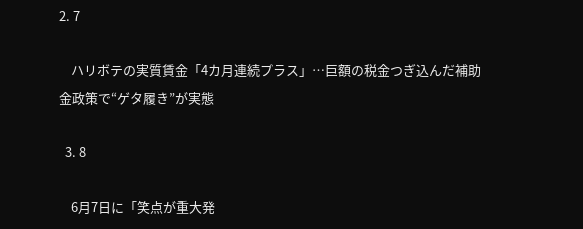2. 7

    ハリボテの実質賃金「4カ月連続プラス」…巨額の税金つぎ込んだ補助金政策で“ゲタ履き”が実態

  3. 8

    6月7日に「笑点が重大発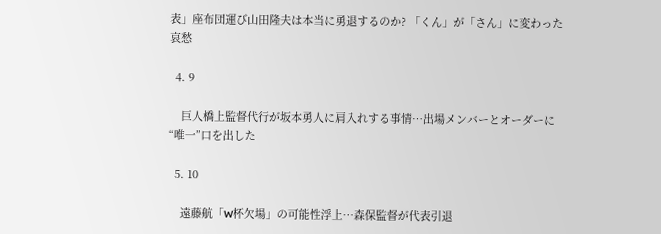表」座布団運び山田隆夫は本当に勇退するのか? 「くん」が「さん」に変わった哀愁

  4. 9

    巨人橋上監督代行が坂本勇人に肩入れする事情…出場メンバーとオーダーに“唯一”口を出した

  5. 10

    遠藤航「W杯欠場」の可能性浮上…森保監督が代表引退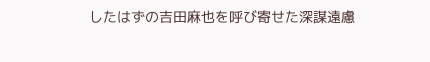したはずの吉田麻也を呼び寄せた深謀遠慮